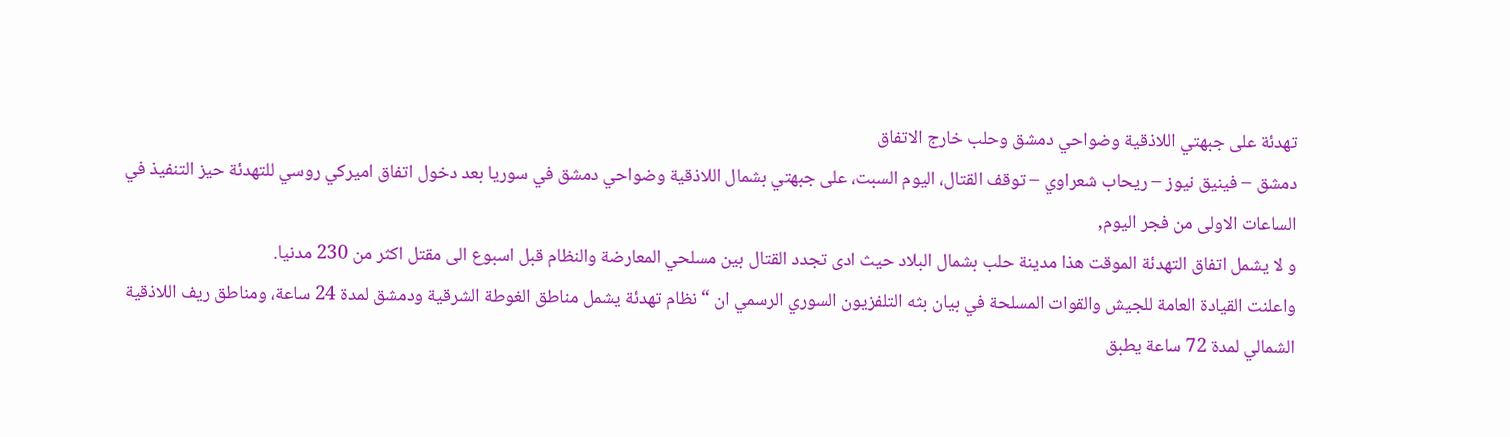تهدئة على جبهتي اللاذقية وضواحي دمشق وحلب خارج الاتفاق
دمشق – فينيق نيوز – ريحاب شعراوي – توقف القتال، اليوم السبت، على جبهتي بشمال اللاذقية وضواحي دمشق في سوريا بعد دخول اتفاق اميركي روسي للتهدئة حيز التنفيذ في الساعات الاولى من فجر اليوم,
و لا يشمل اتفاق التهدئة الموقت هذا مدينة حلب بشمال البلاد حيث ادى تجدد القتال بين مسلحي المعارضة والنظام قبل اسبوع الى مقتل اكثر من 230 مدنيا.
واعلنت القيادة العامة للجيش والقوات المسلحة في بيان بثه التلفزيون السوري الرسمي ان “نظام تهدئة يشمل مناطق الغوطة الشرقية ودمشق لمدة 24 ساعة، ومناطق ريف اللاذقية الشمالي لمدة 72 ساعة يطبق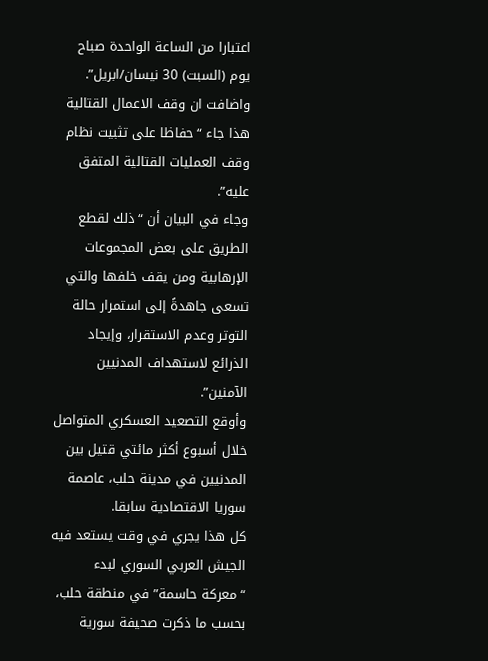اعتبارا من الساعة الواحدة صباح يوم (السبت) 30 نيسان/ابريل”.
واضافت ان وقف الاعمال القتالية هذا جاء “حفاظا على تثبيت نظام وقف العمليات القتالية المتفق عليه”.
وجاء في البيان أن “ذلك لقطع الطريق على بعض المجموعات الإرهابية ومن يقف خلفها والتي تسعى جاهدةً إلى استمرار حالة التوتر وعدم الاستقرار، وإيجاد الذرائع لاستهداف المدنيين الآمنين”.
وأوقع التصعيد العسكري المتواصل خلال أسبوع أكثر مائتي قتيل بين المدنيين في مدينة حلب، عاصمة سوريا الاقتصادية سابقا.
كل هذا يجري في وقت يستعد فيه الجيش العربي السوري لبدء “معركة حاسمة” في منطقة حلب، بحسب ما ذكرت صحيفة سورية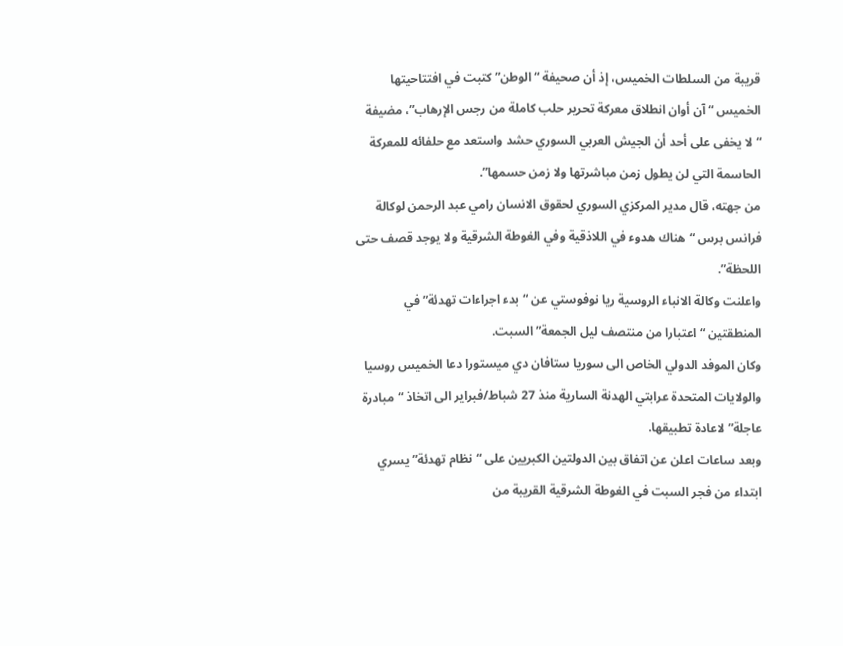قريبة من السلطات الخميس، إذ أن صحيفة “الوطن” كتبت في افتتاحيتها الخميس “آن أوان انطلاق معركة تحرير حلب كاملة من رجس الإرهاب”، مضيفة “لا يخفى على أحد أن الجيش العربي السوري حشد واستعد مع حلفائه للمعركة الحاسمة التي لن يطول زمن مباشرتها ولا زمن حسمها”.
من جهته، قال مدير المركزي السوري لحقوق الانسان رامي عبد الرحمن لوكالة فرانس برس “هناك هدوء في اللاذقية وفي الغوطة الشرقية ولا يوجد قصف حتى اللحظة”.
واعلنت وكالة الانباء الروسية ريا نوفوستي عن “بدء اجراءات تهدئة” في المنطقتين “اعتبارا من منتصف ليل الجمعة” السبت.
وكان الموفد الدولي الخاص الى سوريا ستافان دي ميستورا دعا الخميس روسيا والولايات المتحدة عرابتي الهدنة السارية منذ 27 شباط/فبراير الى اتخاذ “مبادرة عاجلة” لاعادة تطبيقها.
وبعد ساعات اعلن عن اتفاق بين الدولتين الكبريين على “نظام تهدئة” يسري ابتداء من فجر السبت في الغوطة الشرقية القريبة من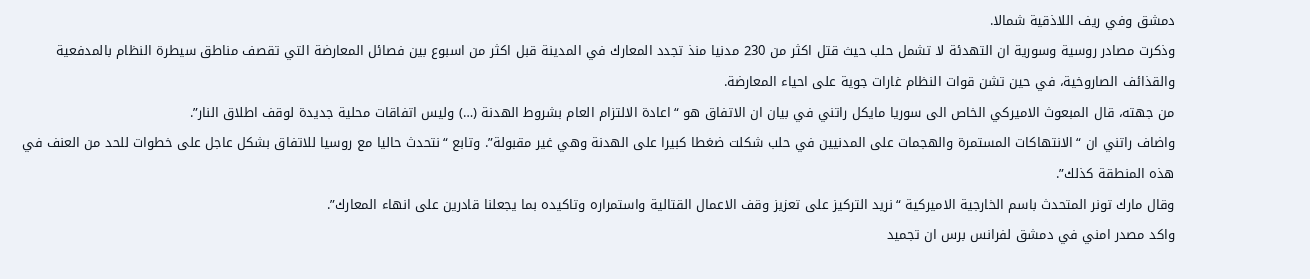دمشق وفي ريف اللاذقية شمالا.
وذكرت مصادر روسية وسورية ان التهدئة لا تشمل حلب حيث قتل اكثر من 230 مدنيا منذ تجدد المعارك في المدينة قبل اكثر من اسبوع بين فصائل المعارضة التي تقصف مناطق سيطرة النظام بالمدفعية والقذائف الصاروخية، في حين تشن قوات النظام غارات جوية على احياء المعارضة.
من جهته، قال المبعوث الاميركي الخاص الى سوريا مايكل راتني في بيان ان الاتفاق هو “اعادة الالتزام العام بشروط الهدنة (…) وليس اتفاقات محلية جديدة لوقف اطلاق النار”.
واضاف راتني ان “الانتهاكات المستمرة والهجمات على المدنيين في حلب شكلت ضغطا كبيرا على الهدنة وهي غير مقبولة”. وتابع “نتحدث حاليا مع روسيا للاتفاق بشكل عاجل على خطوات للحد من العنف في هذه المنطقة كذلك”.
وقال مارك تونر المتحدث باسم الخارجية الاميركية “نريد التركيز على تعزيز وقف الاعمال القتالية واستمراره وتاكيده بما يجعلنا قادرين على انهاء المعارك”.
واكد مصدر امني في دمشق لفرانس برس ان تجميد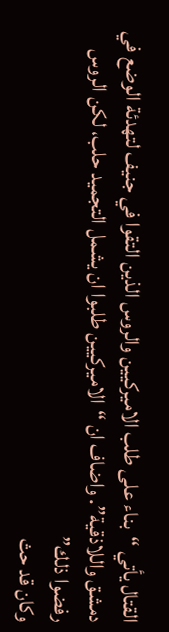القتال يأتي “بناء على طلب الاميركيين والروس الذين التقوا في جنيف لتهدئة الوضع في دمشق واللاذقية”. واضاف ان “الاميركيين طلبوا ان يشمل التجميد حلب، لكن الروس رفضوا ذلك”
وكان قد حث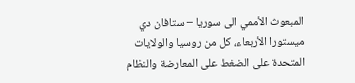المبعوث الأممي الى سوريا – ستافان دي ميستورا الأربعاء، كل من روسيا والولايات المتحدة على الضغط على المعارضة والنظام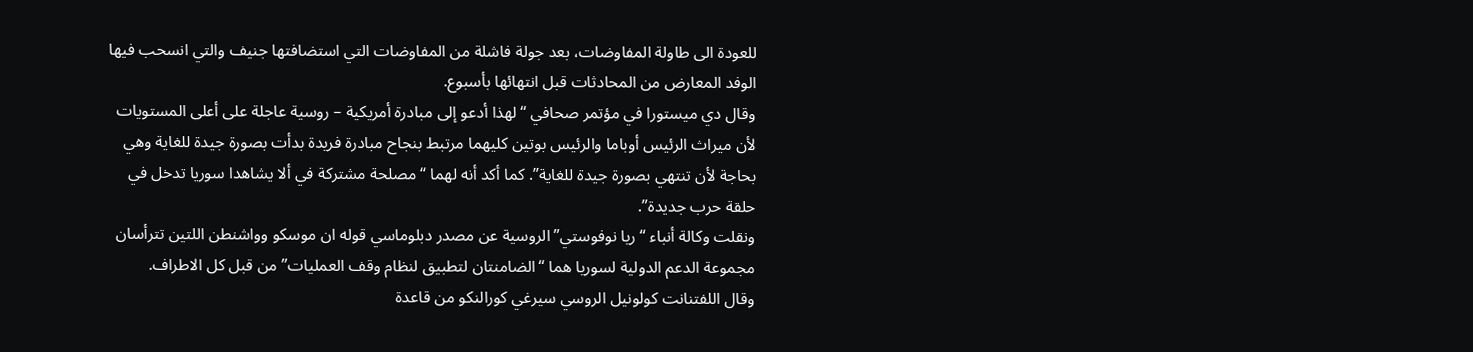للعودة الى طاولة المفاوضات، بعد جولة فاشلة من المفاوضات التي استضافتها جنيف والتي انسحب فيها الوفد المعارض من المحادثات قبل انتهائها بأسبوع.
وقال دي ميستورا في مؤتمر صحافي “لهذا أدعو إلى مبادرة أمريكية – روسية عاجلة على أعلى المستويات لأن ميراث الرئيس أوباما والرئيس بوتين كليهما مرتبط بنجاح مبادرة فريدة بدأت بصورة جيدة للغاية وهي بحاجة لأن تنتهي بصورة جيدة للغاية”. كما أكد أنه لهما “مصلحة مشتركة في ألا يشاهدا سوريا تدخل في حلقة حرب جديدة”.
ونقلت وكالة أنباء “ريا نوفوستي” الروسية عن مصدر دبلوماسي قوله ان موسكو وواشنطن اللتين تترأسان مجموعة الدعم الدولية لسوريا هما “الضامنتان لتطبيق لنظام وقف العمليات” من قبل كل الاطراف.
وقال اللفتنانت كولونيل الروسي سيرغي كورالنكو من قاعدة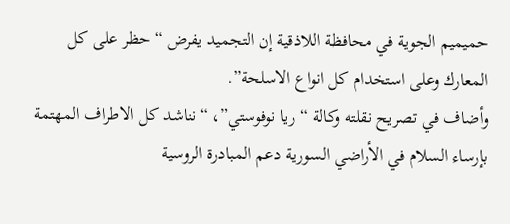حميميم الجوية في محافظة اللاذقية إن التجميد يفرض “حظر على كل المعارك وعلى استخدام كل انواع الاسلحة”.
وأضاف في تصريح نقلته وكالة “ريا نوفوستي”، “نناشد كل الاطراف المهتمة بإرساء السلام في الأراضي السورية دعم المبادرة الروسية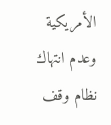الأمريكية وعدم انتهاك نظام وقف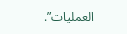العمليات”.